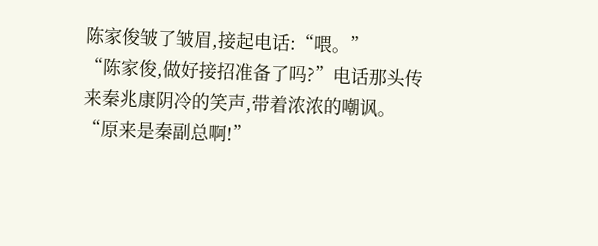陈家俊皱了皱眉,接起电话:“喂。”
“陈家俊,做好接招准备了吗?”电话那头传来秦兆康阴冷的笑声,带着浓浓的嘲讽。
“原来是秦副总啊!”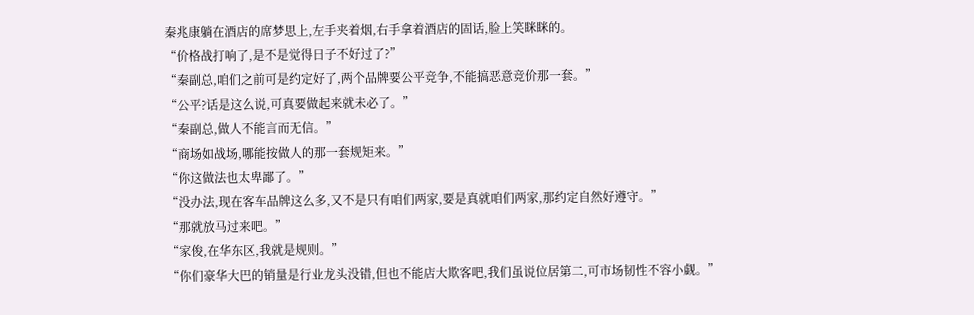秦兆康躺在酒店的席梦思上,左手夹着烟,右手拿着酒店的固话,脸上笑眯眯的。
“价格战打响了,是不是觉得日子不好过了?”
“秦副总,咱们之前可是约定好了,两个品牌要公平竞争,不能搞恶意竞价那一套。”
“公平?话是这么说,可真要做起来就未必了。”
“秦副总,做人不能言而无信。”
“商场如战场,哪能按做人的那一套规矩来。”
“你这做法也太卑鄙了。”
“没办法,现在客车品牌这么多,又不是只有咱们两家,要是真就咱们两家,那约定自然好遵守。”
“那就放马过来吧。”
“家俊,在华东区,我就是规则。”
“你们豪华大巴的销量是行业龙头没错,但也不能店大欺客吧,我们虽说位居第二,可市场韧性不容小觑。”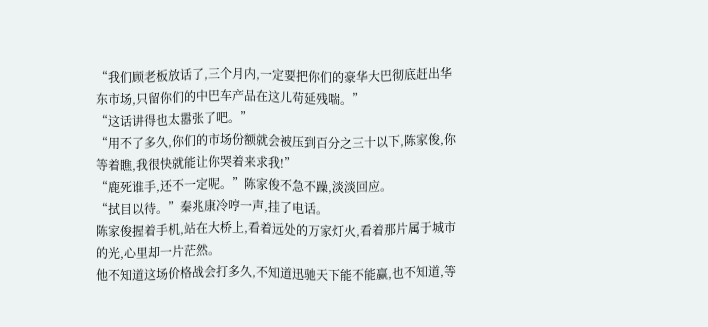“我们顾老板放话了,三个月内,一定要把你们的豪华大巴彻底赶出华东市场,只留你们的中巴车产品在这儿苟延残喘。”
“这话讲得也太嚣张了吧。”
“用不了多久,你们的市场份额就会被压到百分之三十以下,陈家俊,你等着瞧,我很快就能让你哭着来求我!”
“鹿死谁手,还不一定呢。”陈家俊不急不躁,淡淡回应。
“拭目以待。”秦兆康冷哼一声,挂了电话。
陈家俊握着手机,站在大桥上,看着远处的万家灯火,看着那片属于城市的光,心里却一片茫然。
他不知道这场价格战会打多久,不知道迅驰天下能不能赢,也不知道,等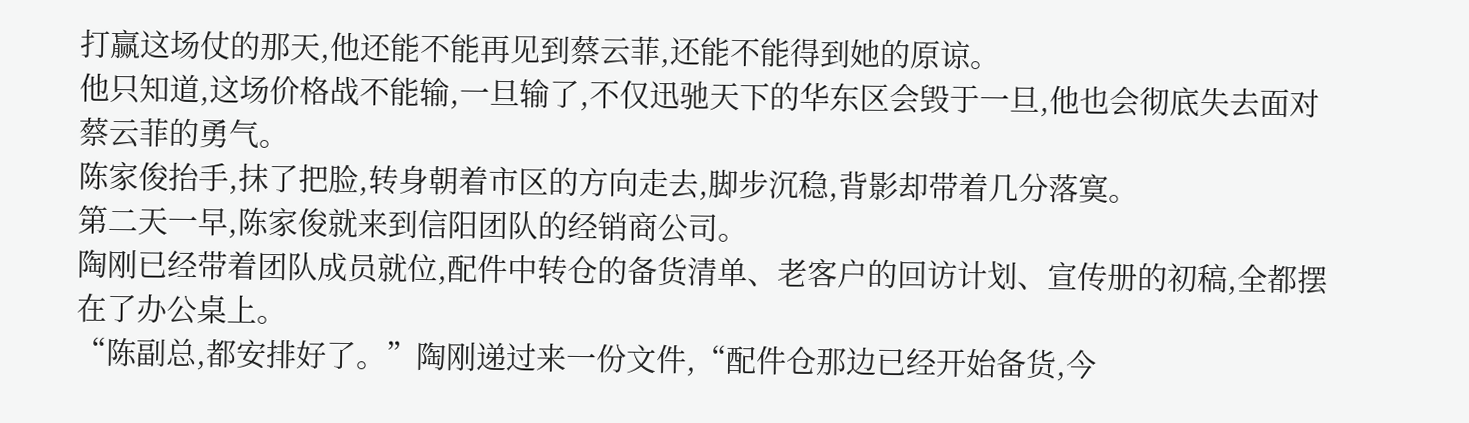打赢这场仗的那天,他还能不能再见到蔡云菲,还能不能得到她的原谅。
他只知道,这场价格战不能输,一旦输了,不仅迅驰天下的华东区会毁于一旦,他也会彻底失去面对蔡云菲的勇气。
陈家俊抬手,抹了把脸,转身朝着市区的方向走去,脚步沉稳,背影却带着几分落寞。
第二天一早,陈家俊就来到信阳团队的经销商公司。
陶刚已经带着团队成员就位,配件中转仓的备货清单、老客户的回访计划、宣传册的初稿,全都摆在了办公桌上。
“陈副总,都安排好了。”陶刚递过来一份文件,“配件仓那边已经开始备货,今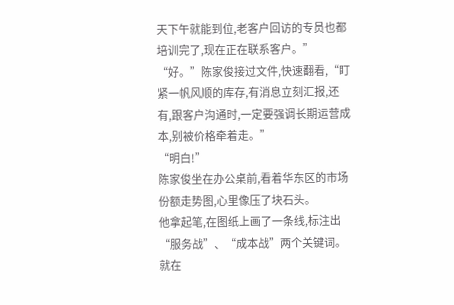天下午就能到位,老客户回访的专员也都培训完了,现在正在联系客户。”
“好。”陈家俊接过文件,快速翻看,“盯紧一帆风顺的库存,有消息立刻汇报,还有,跟客户沟通时,一定要强调长期运营成本,别被价格牵着走。”
“明白!”
陈家俊坐在办公桌前,看着华东区的市场份额走势图,心里像压了块石头。
他拿起笔,在图纸上画了一条线,标注出“服务战”、“成本战”两个关键词。
就在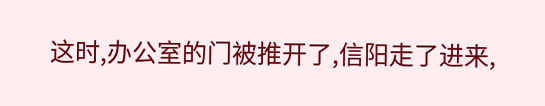这时,办公室的门被推开了,信阳走了进来,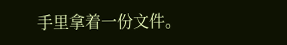手里拿着一份文件。